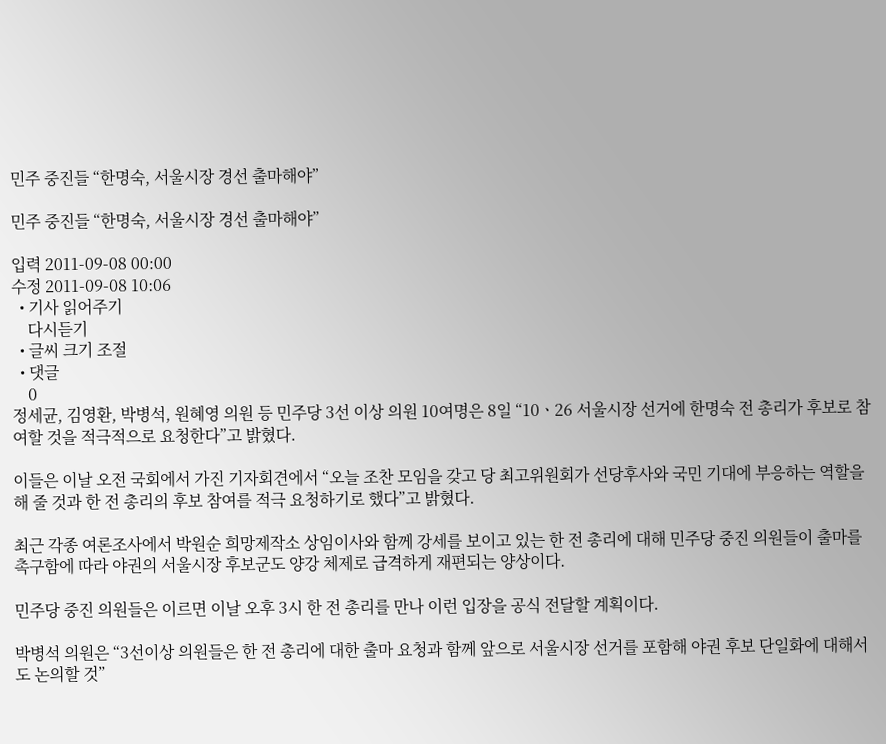민주 중진들 “한명숙, 서울시장 경선 출마해야”

민주 중진들 “한명숙, 서울시장 경선 출마해야”

입력 2011-09-08 00:00
수정 2011-09-08 10:06
  • 기사 읽어주기
    다시듣기
  • 글씨 크기 조절
  • 댓글
    0
정세균, 김영환, 박병석, 원혜영 의원 등 민주당 3선 이상 의원 10여명은 8일 “10ㆍ26 서울시장 선거에 한명숙 전 총리가 후보로 참여할 것을 적극적으로 요청한다”고 밝혔다.

이들은 이날 오전 국회에서 가진 기자회견에서 “오늘 조찬 모임을 갖고 당 최고위원회가 선당후사와 국민 기대에 부응하는 역할을 해 줄 것과 한 전 총리의 후보 참여를 적극 요청하기로 했다”고 밝혔다.

최근 각종 여론조사에서 박원순 희망제작소 상임이사와 함께 강세를 보이고 있는 한 전 총리에 대해 민주당 중진 의원들이 출마를 촉구함에 따라 야권의 서울시장 후보군도 양강 체제로 급격하게 재편되는 양상이다.

민주당 중진 의원들은 이르면 이날 오후 3시 한 전 총리를 만나 이런 입장을 공식 전달할 계획이다.

박병석 의원은 “3선이상 의원들은 한 전 총리에 대한 출마 요청과 함께 앞으로 서울시장 선거를 포함해 야권 후보 단일화에 대해서도 논의할 것”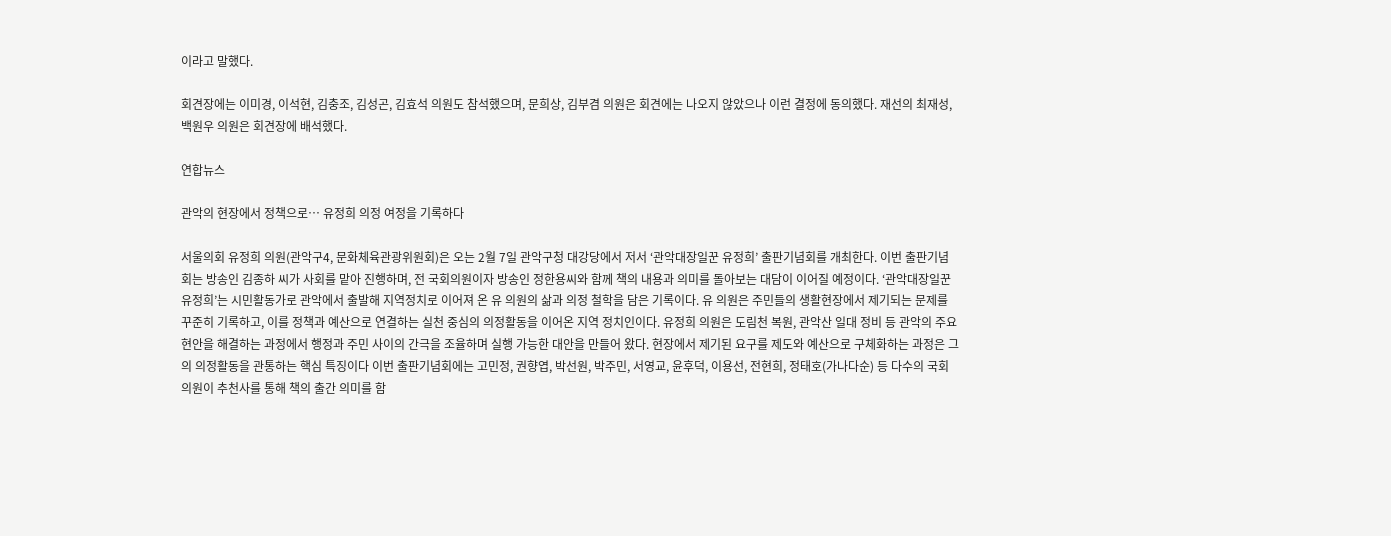이라고 말했다.

회견장에는 이미경, 이석현, 김충조, 김성곤, 김효석 의원도 참석했으며, 문희상, 김부겸 의원은 회견에는 나오지 않았으나 이런 결정에 동의했다. 재선의 최재성, 백원우 의원은 회견장에 배석했다.

연합뉴스

관악의 현장에서 정책으로… 유정희 의정 여정을 기록하다

서울의회 유정희 의원(관악구4, 문화체육관광위원회)은 오는 2월 7일 관악구청 대강당에서 저서 ‘관악대장일꾼 유정희’ 출판기념회를 개최한다. 이번 출판기념회는 방송인 김종하 씨가 사회를 맡아 진행하며, 전 국회의원이자 방송인 정한용씨와 함께 책의 내용과 의미를 돌아보는 대담이 이어질 예정이다. ‘관악대장일꾼 유정희’는 시민활동가로 관악에서 출발해 지역정치로 이어져 온 유 의원의 삶과 의정 철학을 담은 기록이다. 유 의원은 주민들의 생활현장에서 제기되는 문제를 꾸준히 기록하고, 이를 정책과 예산으로 연결하는 실천 중심의 의정활동을 이어온 지역 정치인이다. 유정희 의원은 도림천 복원, 관악산 일대 정비 등 관악의 주요 현안을 해결하는 과정에서 행정과 주민 사이의 간극을 조율하며 실행 가능한 대안을 만들어 왔다. 현장에서 제기된 요구를 제도와 예산으로 구체화하는 과정은 그의 의정활동을 관통하는 핵심 특징이다 이번 출판기념회에는 고민정, 권향엽, 박선원, 박주민, 서영교, 윤후덕, 이용선, 전현희, 정태호(가나다순) 등 다수의 국회의원이 추천사를 통해 책의 출간 의미를 함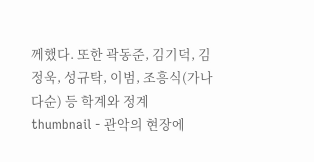께했다. 또한 곽동준, 김기덕, 김정욱, 성규탁, 이범, 조흥식(가나다순) 등 학계와 정계
thumbnail - 관악의 현장에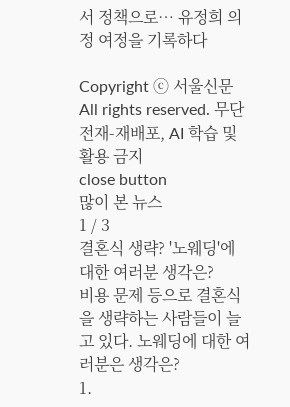서 정책으로… 유정희 의정 여정을 기록하다

Copyright ⓒ 서울신문 All rights reserved. 무단 전재-재배포, AI 학습 및 활용 금지
close button
많이 본 뉴스
1 / 3
결혼식 생략? '노웨딩'에 대한 여러분 생각은?
비용 문제 등으로 결혼식을 생략하는 사람들이 늘고 있다. 노웨딩에 대한 여러분은 생각은?
1.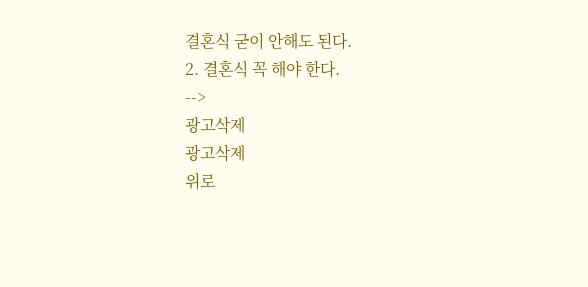결혼식 굳이 안해도 된다.
2. 결혼식 꼭 해야 한다.
-->
광고삭제
광고삭제
위로